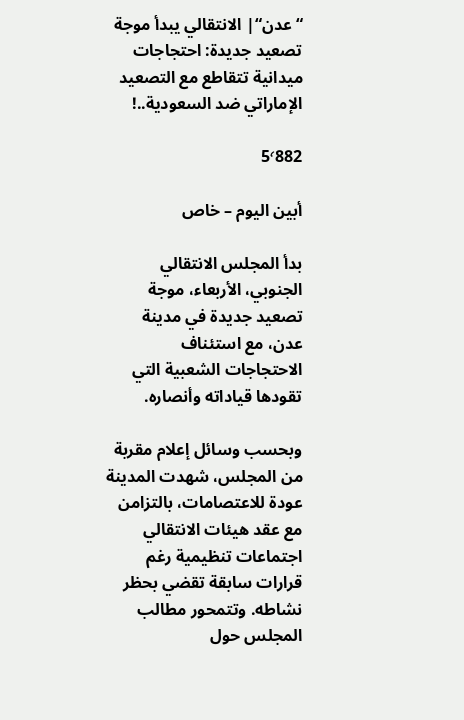“عدن“| الانتقالي يبدأ موجة تصعيد جديدة: احتجاجات ميدانية تتقاطع مع التصعيد الإماراتي ضد السعودية..!

5٬882

أبين اليوم – خاص

بدأ المجلس الانتقالي الجنوبي، الأربعاء، موجة تصعيد جديدة في مدينة عدن، مع استئناف الاحتجاجات الشعبية التي تقودها قياداته وأنصاره.

وبحسب وسائل إعلام مقربة من المجلس، شهدت المدينة عودة للاعتصامات، بالتزامن مع عقد هيئات الانتقالي اجتماعات تنظيمية رغم قرارات سابقة تقضي بحظر نشاطه. وتتمحور مطالب المجلس حول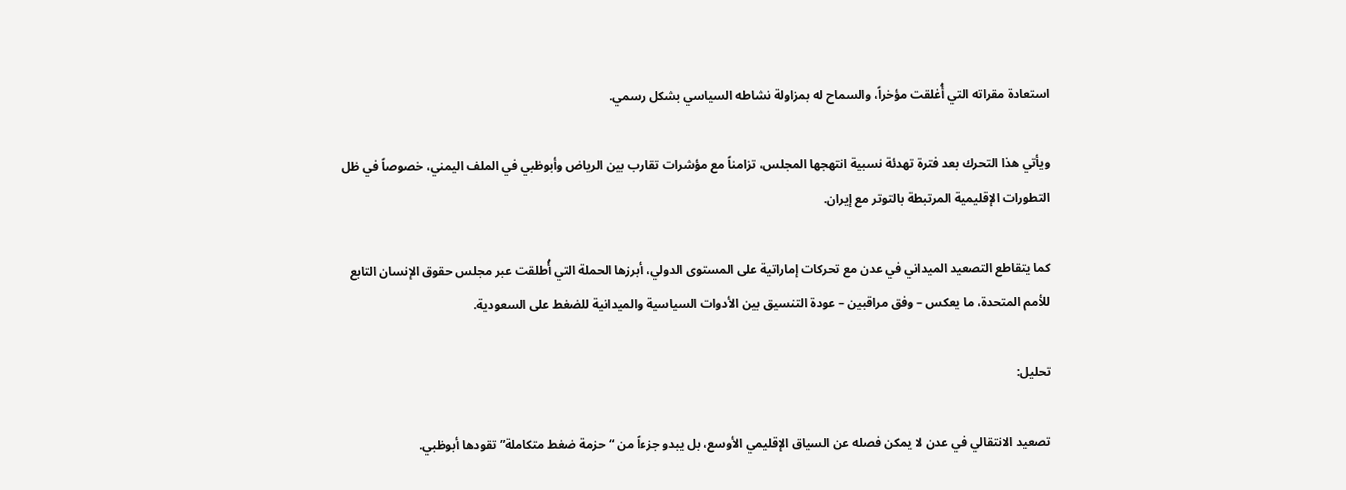استعادة مقراته التي أُغلقت مؤخراً، والسماح له بمزاولة نشاطه السياسي بشكل رسمي.

ويأتي هذا التحرك بعد فترة تهدئة نسبية انتهجها المجلس، تزامناً مع مؤشرات تقارب بين الرياض وأبوظبي في الملف اليمني، خصوصاً في ظل التطورات الإقليمية المرتبطة بالتوتر مع إيران.

كما يتقاطع التصعيد الميداني في عدن مع تحركات إماراتية على المستوى الدولي، أبرزها الحملة التي أُطلقت عبر مجلس حقوق الإنسان التابع للأمم المتحدة، ما يعكس – وفق مراقبين – عودة التنسيق بين الأدوات السياسية والميدانية للضغط على السعودية.

تحليل:

تصعيد الانتقالي في عدن لا يمكن فصله عن السياق الإقليمي الأوسع، بل يبدو جزءاً من “حزمة ضغط متكاملة” تقودها أبوظبي.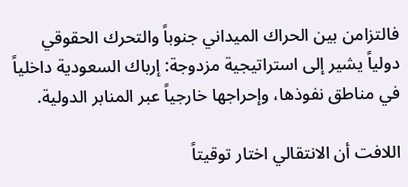فالتزامن بين الحراك الميداني جنوباً والتحرك الحقوقي دولياً يشير إلى استراتيجية مزدوجة: إرباك السعودية داخلياً في مناطق نفوذها، وإحراجها خارجياً عبر المنابر الدولية.

اللافت أن الانتقالي اختار توقيتاً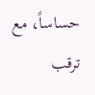حساساً، مع ترقب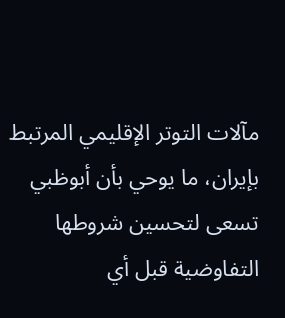مآلات التوتر الإقليمي المرتبط بإيران، ما يوحي بأن أبوظبي تسعى لتحسين شروطها التفاوضية قبل أي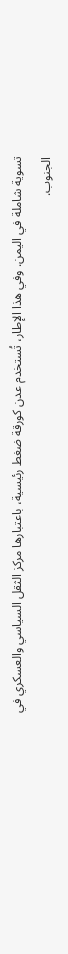تسوية شاملة في اليمن. وفي هذا الإطار، تُستخدم عدن كورقة ضغط رئيسية، باعتبارها مركز الثقل السياسي والعسكري في الجنوب.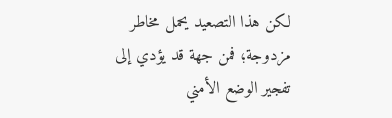لكن هذا التصعيد يحمل مخاطر مزدوجة؛ فمن جهة قد يؤدي إلى تفجير الوضع الأمني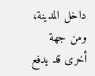داخل المدينة، ومن جهة أخرى قد يدفع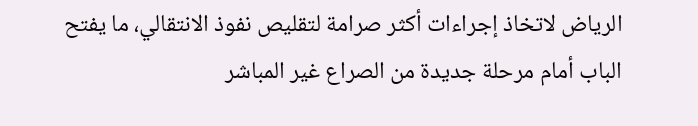الرياض لاتخاذ إجراءات أكثر صرامة لتقليص نفوذ الانتقالي، ما يفتح الباب أمام مرحلة جديدة من الصراع غير المباشر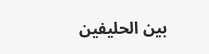بين الحليفين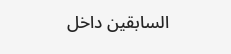السابقين داخل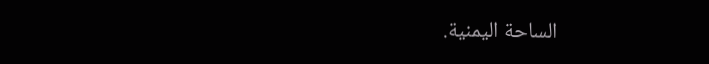الساحة اليمنية.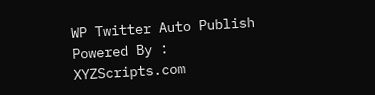WP Twitter Auto Publish Powered By : XYZScripts.com